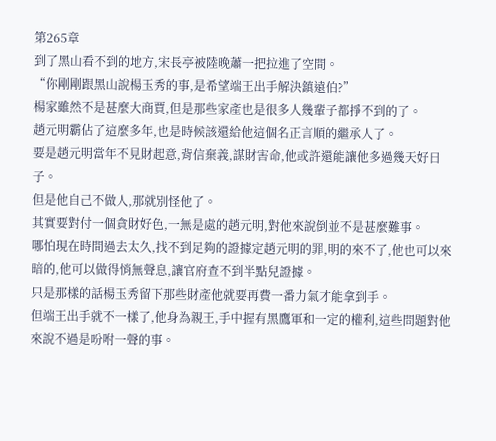第265章
到了黑山看不到的地方,宋長亭被陸晚蕭一把拉進了空間。
“你剛剛跟黑山說楊玉秀的事,是希望端王出手解決鎮遠伯?”
楊家雖然不是甚麼大商賈,但是那些家產也是很多人幾輩子都掙不到的了。
趙元明霸佔了這麼多年,也是時候該還給他這個名正言順的繼承人了。
要是趙元明當年不見財起意,背信棄義,謀財害命,他或許還能讓他多過幾天好日子。
但是他自己不做人,那就別怪他了。
其實要對付一個貪財好色,一無是處的趙元明,對他來說倒並不是甚麼難事。
哪怕現在時間過去太久,找不到足夠的證據定趙元明的罪,明的來不了,他也可以來暗的,他可以做得悄無聲息,讓官府查不到半點兒證據。
只是那樣的話楊玉秀留下那些財產他就要再費一番力氣才能拿到手。
但端王出手就不一樣了,他身為親王,手中握有黑鷹軍和一定的權利,這些問題對他來說不過是吩咐一聲的事。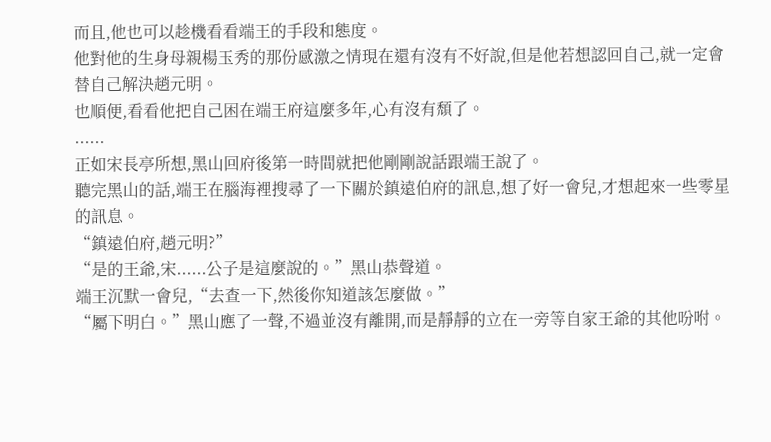而且,他也可以趁機看看端王的手段和態度。
他對他的生身母親楊玉秀的那份感激之情現在還有沒有不好說,但是他若想認回自己,就一定會替自己解決趙元明。
也順便,看看他把自己困在端王府這麼多年,心有沒有頹了。
......
正如宋長亭所想,黑山回府後第一時間就把他剛剛說話跟端王說了。
聽完黑山的話,端王在腦海裡搜尋了一下關於鎮遠伯府的訊息,想了好一會兒,才想起來一些零星的訊息。
“鎮遠伯府,趙元明?”
“是的王爺,宋......公子是這麼說的。”黑山恭聲道。
端王沉默一會兒,“去查一下,然後你知道該怎麼做。”
“屬下明白。”黑山應了一聲,不過並沒有離開,而是靜靜的立在一旁等自家王爺的其他吩咐。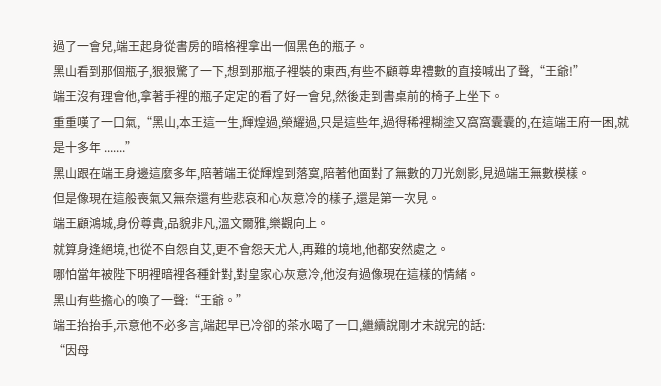過了一會兒,端王起身從書房的暗格裡拿出一個黑色的瓶子。
黑山看到那個瓶子,狠狠驚了一下,想到那瓶子裡裝的東西,有些不顧尊卑禮數的直接喊出了聲,“王爺!”
端王沒有理會他,拿著手裡的瓶子定定的看了好一會兒,然後走到書桌前的椅子上坐下。
重重嘆了一口氣,“黑山,本王這一生,輝煌過,榮耀過,只是這些年,過得稀裡糊塗又窩窩囊囊的,在這端王府一困,就是十多年 .......”
黑山跟在端王身邊這麼多年,陪著端王從輝煌到落寞,陪著他面對了無數的刀光劍影,見過端王無數模樣。
但是像現在這般喪氣又無奈還有些悲哀和心灰意冷的樣子,還是第一次見。
端王顧鴻城,身份尊貴,品貌非凡,溫文爾雅,樂觀向上。
就算身逢絕境,也從不自怨自艾,更不會怨天尤人,再難的境地,他都安然處之。
哪怕當年被陛下明裡暗裡各種針對,對皇家心灰意冷,他沒有過像現在這樣的情緒。
黑山有些擔心的喚了一聲:“王爺。”
端王抬抬手,示意他不必多言,端起早已冷卻的茶水喝了一口,繼續說剛才未說完的話:
“因母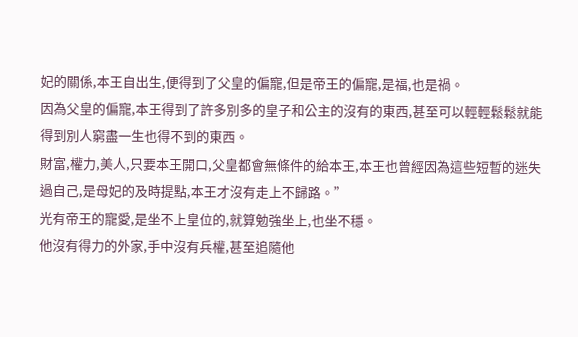妃的關係,本王自出生,便得到了父皇的偏寵,但是帝王的偏寵,是福,也是禍。
因為父皇的偏寵,本王得到了許多別多的皇子和公主的沒有的東西,甚至可以輕輕鬆鬆就能得到別人窮盡一生也得不到的東西。
財富,權力,美人,只要本王開口,父皇都會無條件的給本王,本王也曾經因為這些短暫的迷失過自己,是母妃的及時提點,本王才沒有走上不歸路。”
光有帝王的寵愛,是坐不上皇位的,就算勉強坐上,也坐不穩。
他沒有得力的外家,手中沒有兵權,甚至追隨他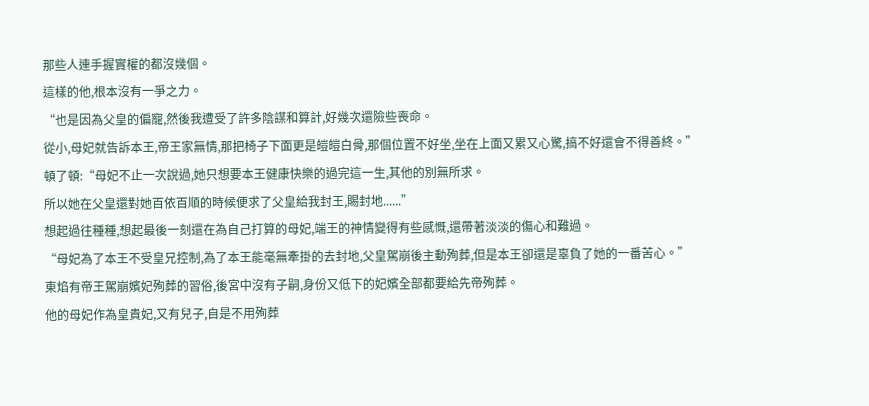那些人連手握實權的都沒幾個。
這樣的他,根本沒有一爭之力。
“也是因為父皇的偏寵,然後我遭受了許多陰謀和算計,好幾次還險些喪命。
從小,母妃就告訴本王,帝王家無情,那把椅子下面更是皚皚白骨,那個位置不好坐,坐在上面又累又心驚,搞不好還會不得善終。”
頓了頓:“母妃不止一次說過,她只想要本王健康快樂的過完這一生,其他的別無所求。
所以她在父皇還對她百依百順的時候便求了父皇給我封王,賜封地......”
想起過往種種,想起最後一刻還在為自己打算的母妃,端王的神情變得有些感慨,還帶著淡淡的傷心和難過。
“母妃為了本王不受皇兄控制,為了本王能毫無牽掛的去封地,父皇駕崩後主動殉葬,但是本王卻還是辜負了她的一番苦心。”
東焰有帝王駕崩嬪妃殉葬的習俗,後宮中沒有子嗣,身份又低下的妃嬪全部都要給先帝殉葬。
他的母妃作為皇貴妃,又有兒子,自是不用殉葬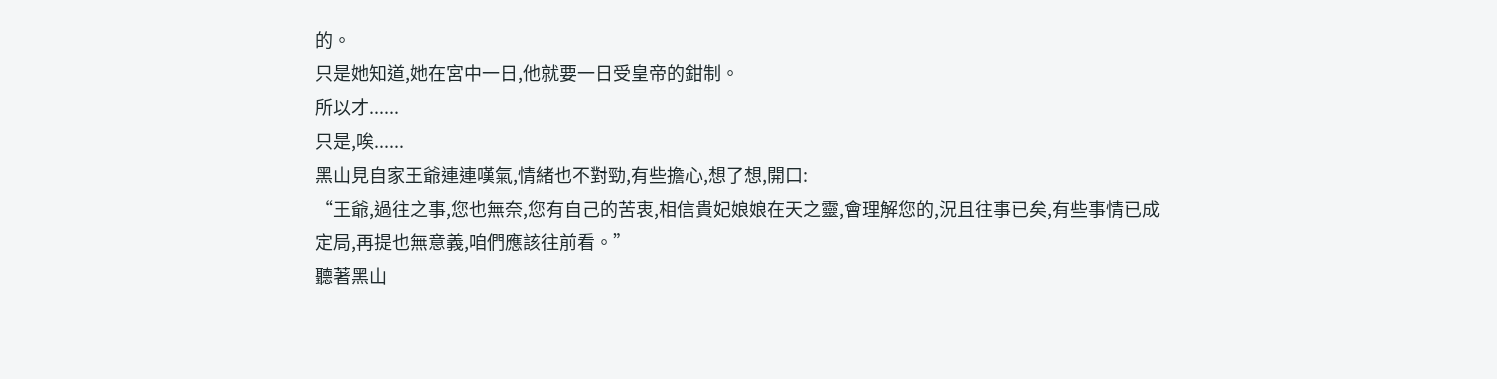的。
只是她知道,她在宮中一日,他就要一日受皇帝的鉗制。
所以才......
只是,唉......
黑山見自家王爺連連嘆氣,情緒也不對勁,有些擔心,想了想,開口:
“王爺,過往之事,您也無奈,您有自己的苦衷,相信貴妃娘娘在天之靈,會理解您的,況且往事已矣,有些事情已成定局,再提也無意義,咱們應該往前看。”
聽著黑山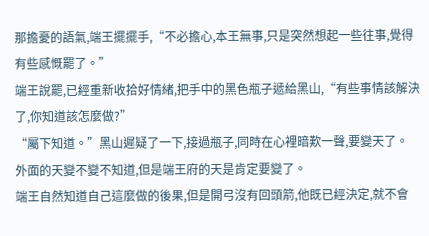那擔憂的語氣,端王擺擺手,“不必擔心,本王無事,只是突然想起一些往事,覺得有些感慨罷了。”
端王說罷,已經重新收拾好情緒,把手中的黑色瓶子遞給黑山,“有些事情該解決了,你知道該怎麼做?”
“屬下知道。”黑山遲疑了一下,接過瓶子,同時在心裡暗歎一聲,要變天了。
外面的天變不變不知道,但是端王府的天是肯定要變了。
端王自然知道自己這麼做的後果,但是開弓沒有回頭箭,他既已經決定,就不會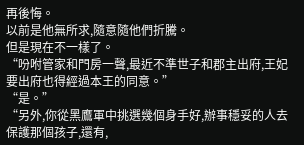再後悔。
以前是他無所求,隨意隨他們折騰。
但是現在不一樣了。
“吩咐管家和門房一聲,最近不準世子和郡主出府,王妃要出府也得經過本王的同意。”
“是。”
“另外,你從黑鷹軍中挑選幾個身手好,辦事穩妥的人去保護那個孩子,還有,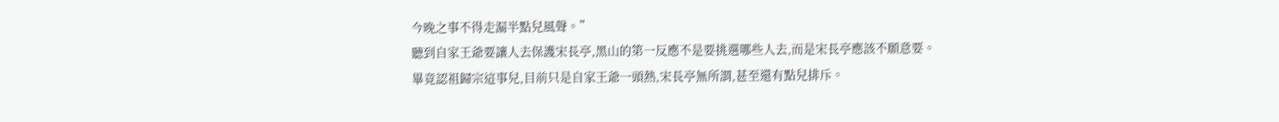今晚之事不得走漏半點兒風聲。”
聽到自家王爺要讓人去保護宋長亭,黑山的第一反應不是要挑選哪些人去,而是宋長亭應該不願意要。
畢竟認祖歸宗這事兒,目前只是自家王爺一頭熱,宋長亭無所謂,甚至還有點兒排斥。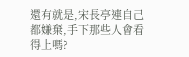還有就是,宋長亭連自己都嫌棄,手下那些人會看得上嗎?